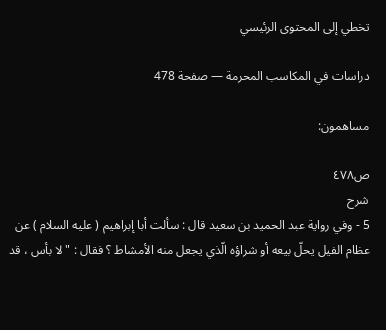تخطي إلى المحتوى الرئيسي

دراسات في المكاسب المحرمة — صفحة 478

مساهمون:

ص٤٧٨
شرح
5 - وفي رواية عبد الحميد بن سعيد قال : سألت أبا إبراهيم ( عليه السلام ) عن عظام الفيل يحلّ بيعه أو شراؤه الّذي يجعل منه الأمشاط ؟ فقال : " لا بأس ، قد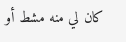كان لي منه مشط أو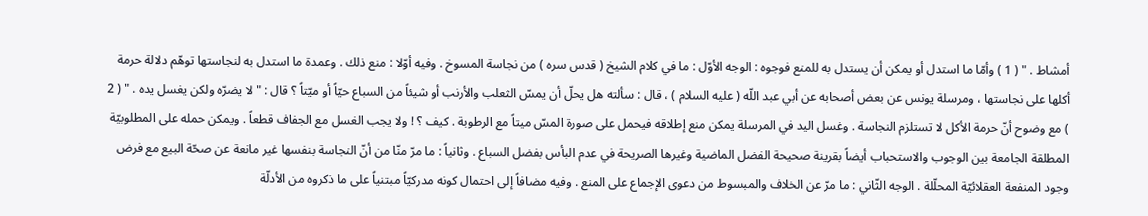أمشاط . " ( 1 ) وأمّا ما استدل أو يمكن أن يستدل به للمنع فوجوه : الوجه الأوّل : ما في كلام الشيخ ( قدس سره ) من نجاسة المسوخ . وفيه أوّلا : منع ذلك . وعمدة ما استدل به لنجاستها توهّم دلالة حرمة أكلها على نجاستها ، ومرسلة يونس عن بعض أصحابه عن أبي عبد اللّه ( عليه السلام ) ، قال : سألته هل يحلّ أن يمسّ الثعلب والأرنب أو شيئاً من السباع حيّاً أو ميّتاً ؟ قال : " لا يضرّه ولكن يغسل يده . " ( 2 ) مع وضوح أنّ حرمة الأكل لا تستلزم النجاسة . وغسل اليد في المرسلة يمكن منع إطلاقه فيحمل على صورة المسّ ميتاً مع الرطوبة . كيف ؟ ! ولا يجب الغسل مع الجفاف قطعاً . ويمكن حمله على المطلوبيّة المطلقة الجامعة بين الوجوب والاستحباب أيضاً بقرينة صحيحة الفضل الماضية وغيرها الصريحة في عدم البأس بفضل السباع . وثانياً : ما مرّ منّا من أنّ النجاسة بنفسها غير مانعة عن صحّة البيع مع فرض وجود المنفعة العقلائيّة المحلّلة . الوجه الثّاني : ما مرّ عن الخلاف والمبسوط من دعوى الإجماع على المنع . وفيه مضافاً إلى احتمال كونه مدركيّاً مبتنياً على ما ذكروه من الأدلّة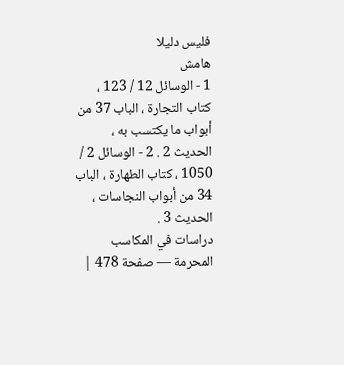فليس دليلا
هامش
1 - الوسائل 12 / 123 ، كتاب التجارة ، الباب 37 من أبواب ما يكتسب به ، الحديث 2 . 2 - الوسائل 2 / 1050 ، كتاب الطهارة ، الباب 34 من أبواب النجاسات ، الحديث 3 .
دراسات في المكاسب المحرمة — صفحة 478 |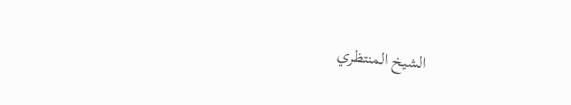الشيخ المنتظري